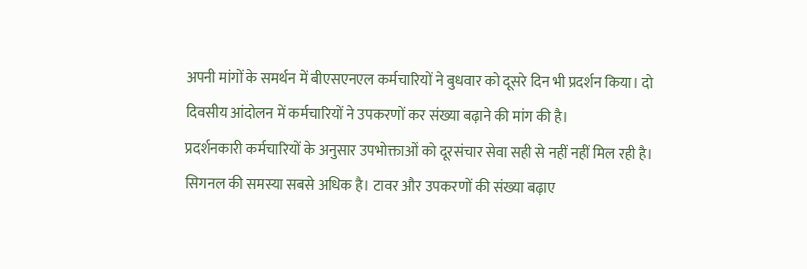अपनी मांगों के समर्थन में बीएसएनएल कर्मचारियों ने बुधवार को दूसरे दिन भी प्रदर्शन किया। दो दिवसीय आंदोलन में कर्मचारियों ने उपकरणों कर संख्या बढ़ाने की मांग की है।
प्रदर्शनकारी कर्मचारियों के अनुसार उपभोक्ताओं को दूरसंचार सेवा सही से नहीं नहीं मिल रही है। सिगनल की समस्या सबसे अधिक है। टावर और उपकरणों की संख्या बढ़ाए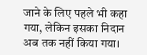जाने के लिए पहले भी कहा गया, लेकिन इसका निदान अब तक नहीं किया गया।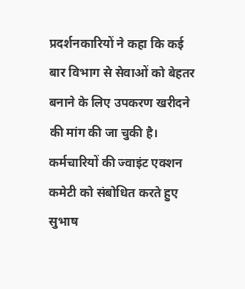प्रदर्शनकारियों ने कहा कि कई बार विभाग से सेवाओं को बेहतर बनाने के लिए उपकरण खरीदने की मांग की जा चुकी है। कर्मचारियों की ज्वाइंट एक्शन कमेटी को संबोधित करते हुए सुभाष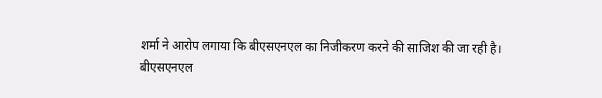शर्मा ने आरोप लगाया कि बीएसएनएल का निजीकरण करने की साजिश की जा रही है।
बीएसएनएल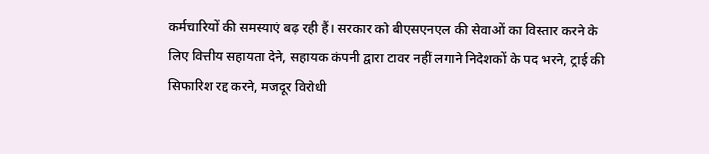कर्मचारियों की समस्याएं बढ़ रही हैं। सरकार को बीएसएनएल की सेवाओं का विस्तार करने के लिए वित्तीय सहायता देने, सहायक कंपनी द्वारा टावर नहीं लगाने निदेशकों के पद भरने, ट्राई की सिफारिश रद्द करने, मजदूर विरोधी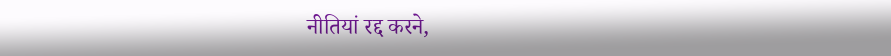नीतियां रद्द करने,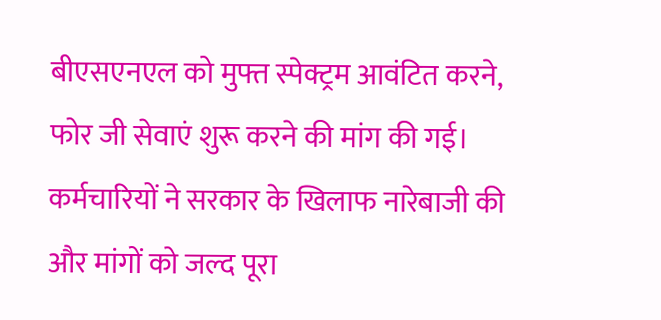बीएसएनएल को मुफ्त स्पेक्ट्रम आवंटित करने, फोर जी सेवाएं शुरू करने की मांग की गई। कर्मचारियों ने सरकार के खिलाफ नारेबाजी की और मांगों को जल्द पूरा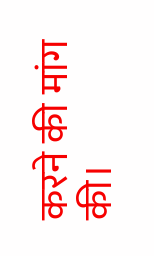करने की मांग की।